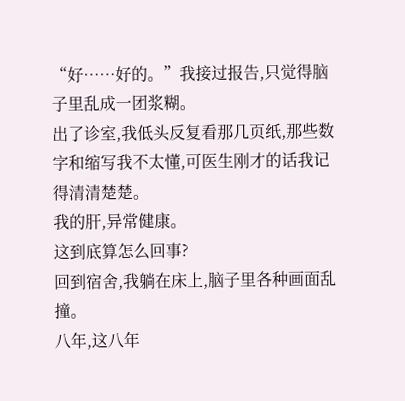“好……好的。”我接过报告,只觉得脑子里乱成一团浆糊。
出了诊室,我低头反复看那几页纸,那些数字和缩写我不太懂,可医生刚才的话我记得清清楚楚。
我的肝,异常健康。
这到底算怎么回事?
回到宿舍,我躺在床上,脑子里各种画面乱撞。
八年,这八年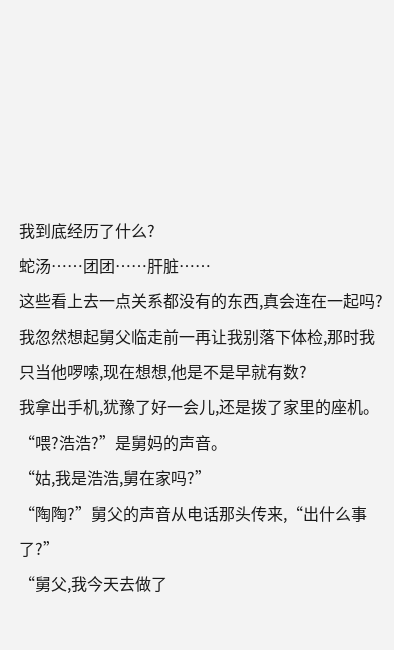我到底经历了什么?
蛇汤……团团……肝脏……
这些看上去一点关系都没有的东西,真会连在一起吗?
我忽然想起舅父临走前一再让我别落下体检,那时我只当他啰嗦,现在想想,他是不是早就有数?
我拿出手机,犹豫了好一会儿,还是拨了家里的座机。
“喂?浩浩?”是舅妈的声音。
“姑,我是浩浩,舅在家吗?”
“陶陶?”舅父的声音从电话那头传来,“出什么事了?”
“舅父,我今天去做了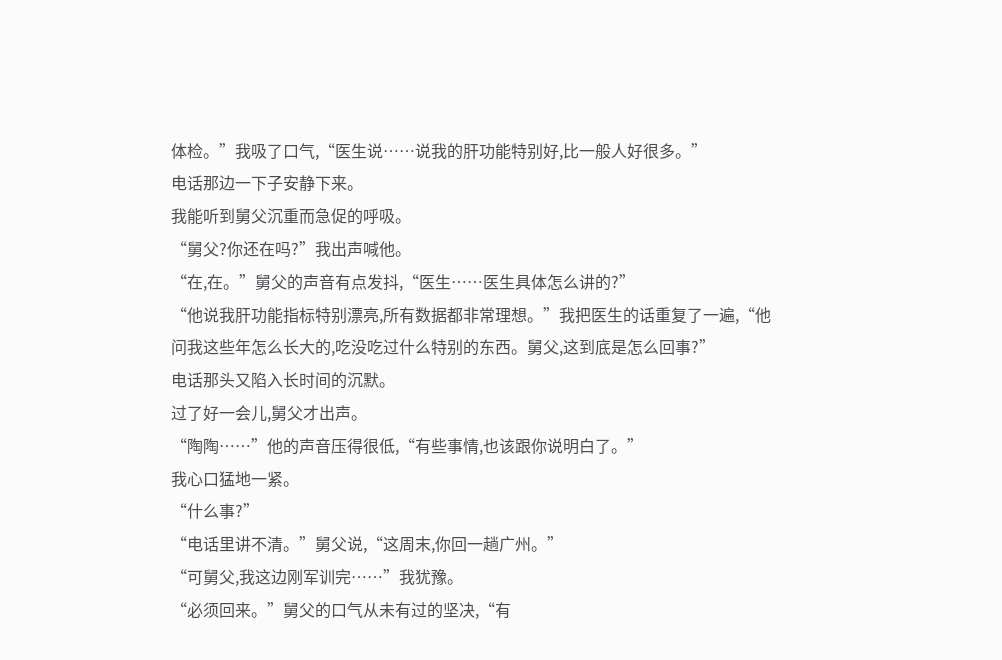体检。”我吸了口气,“医生说……说我的肝功能特别好,比一般人好很多。”
电话那边一下子安静下来。
我能听到舅父沉重而急促的呼吸。
“舅父?你还在吗?”我出声喊他。
“在,在。”舅父的声音有点发抖,“医生……医生具体怎么讲的?”
“他说我肝功能指标特别漂亮,所有数据都非常理想。”我把医生的话重复了一遍,“他问我这些年怎么长大的,吃没吃过什么特别的东西。舅父,这到底是怎么回事?”
电话那头又陷入长时间的沉默。
过了好一会儿,舅父才出声。
“陶陶……”他的声音压得很低,“有些事情,也该跟你说明白了。”
我心口猛地一紧。
“什么事?”
“电话里讲不清。”舅父说,“这周末,你回一趟广州。”
“可舅父,我这边刚军训完……”我犹豫。
“必须回来。”舅父的口气从未有过的坚决,“有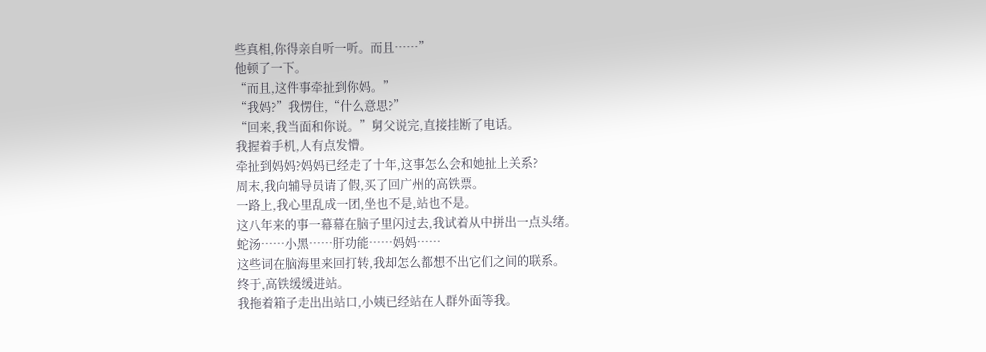些真相,你得亲自听一听。而且……”
他顿了一下。
“而且,这件事牵扯到你妈。”
“我妈?”我愣住,“什么意思?”
“回来,我当面和你说。”舅父说完,直接挂断了电话。
我握着手机,人有点发懵。
牵扯到妈妈?妈妈已经走了十年,这事怎么会和她扯上关系?
周末,我向辅导员请了假,买了回广州的高铁票。
一路上,我心里乱成一团,坐也不是,站也不是。
这八年来的事一幕幕在脑子里闪过去,我试着从中拼出一点头绪。
蛇汤……小黑……肝功能……妈妈……
这些词在脑海里来回打转,我却怎么都想不出它们之间的联系。
终于,高铁缓缓进站。
我拖着箱子走出出站口,小姨已经站在人群外面等我。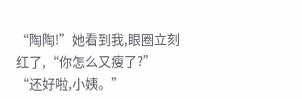“陶陶!”她看到我,眼圈立刻红了,“你怎么又瘦了?”
“还好啦,小姨。”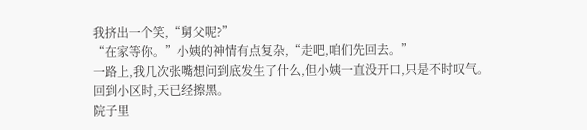我挤出一个笑,“舅父呢?”
“在家等你。”小姨的神情有点复杂,“走吧,咱们先回去。”
一路上,我几次张嘴想问到底发生了什么,但小姨一直没开口,只是不时叹气。
回到小区时,天已经擦黑。
院子里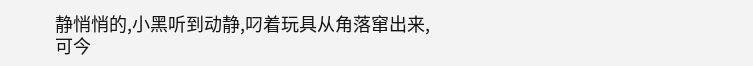静悄悄的,小黑听到动静,叼着玩具从角落窜出来,可今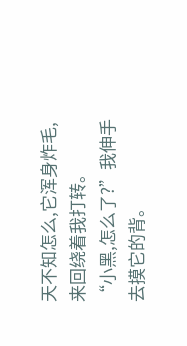天不知怎么,它浑身炸毛,来回绕着我打转。
“小黑,怎么了?”我伸手去摸它的背。